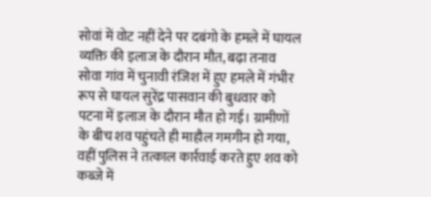सोवां में वोट नहीं देने पर दबंगो के हमले में घायल व्यक्ति की इलाज के दौरान मौत, बढ़ा तनाव
सोवा गांव में चुनावी रंजिश में हुए हमले में गंभीर रूप से घायल सुरेंद्र पासवान की बुधवार को पटना में इलाज के दौरान मौत हो गई। ग्रामीणों के बीच शव पहुंचते ही माहौल गमगीन हो गया, वहीं पुलिस ने तत्काल कार्रवाई करते हुए शव को कब्जे में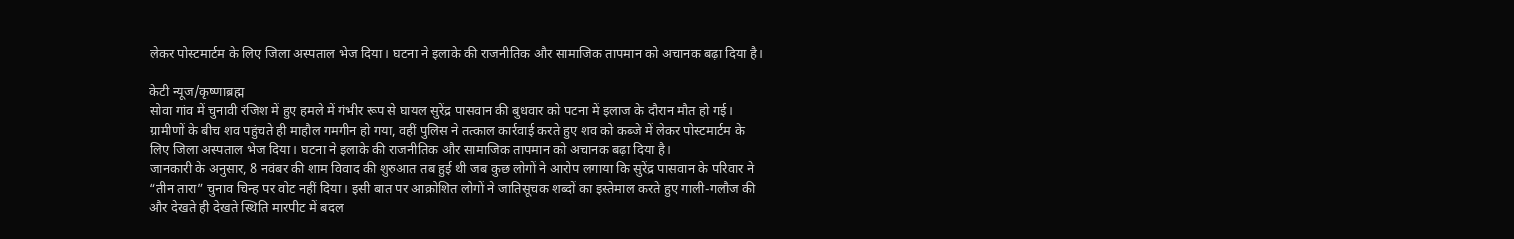लेकर पोस्टमार्टम के लिए जिला अस्पताल भेज दिया। घटना ने इलाके की राजनीतिक और सामाजिक तापमान को अचानक बढ़ा दिया है।

केटी न्यूज/कृष्णाब्रह्म
सोवा गांव में चुनावी रंजिश में हुए हमले में गंभीर रूप से घायल सुरेंद्र पासवान की बुधवार को पटना में इलाज के दौरान मौत हो गई। ग्रामीणों के बीच शव पहुंचते ही माहौल गमगीन हो गया, वहीं पुलिस ने तत्काल कार्रवाई करते हुए शव को कब्जे में लेकर पोस्टमार्टम के लिए जिला अस्पताल भेज दिया। घटना ने इलाके की राजनीतिक और सामाजिक तापमान को अचानक बढ़ा दिया है।
जानकारी के अनुसार, 8 नवंबर की शाम विवाद की शुरुआत तब हुई थी जब कुछ लोगों ने आरोप लगाया कि सुरेंद्र पासवान के परिवार ने “तीन तारा” चुनाव चिन्ह पर वोट नहीं दिया। इसी बात पर आक्रोशित लोगों ने जातिसूचक शब्दों का इस्तेमाल करते हुए गाली-गलौज की और देखते ही देखते स्थिति मारपीट में बदल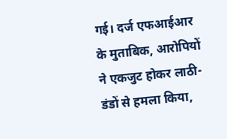गई। दर्ज एफआईआर के मुताबिक, आरोपियों ने एकजुट होकर लाठी-डंडों से हमला किया,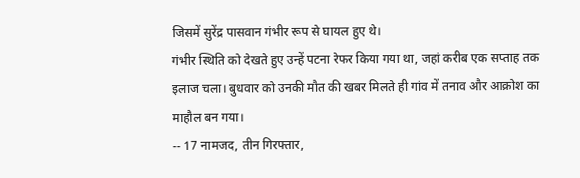जिसमें सुरेंद्र पासवान गंभीर रूप से घायल हुए थे।
गंभीर स्थिति को देखते हुए उन्हें पटना रेफर किया गया था, जहां करीब एक सप्ताह तक इलाज चला। बुधवार को उनकी मौत की खबर मिलते ही गांव में तनाव और आक्रोश का माहौल बन गया।
-- 17 नामजद, तीन गिरफ्तार,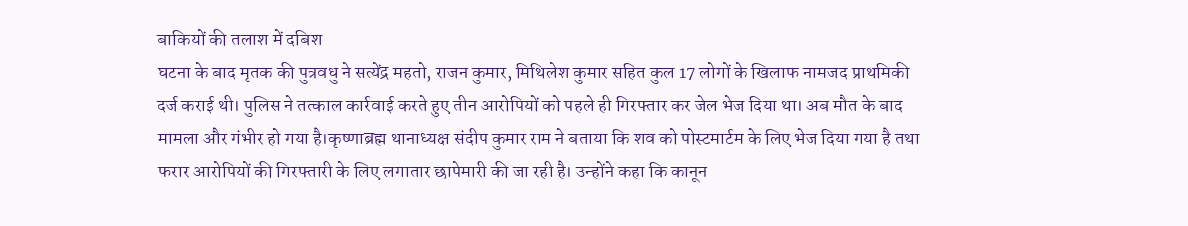बाकियों की तलाश में दबिश
घटना के बाद मृतक की पुत्रवधु ने सत्येंद्र महतो, राजन कुमार, मिथिलेश कुमार सहित कुल 17 लोगों के खिलाफ नामजद प्राथमिकी दर्ज कराई थी। पुलिस ने तत्काल कार्रवाई करते हुए तीन आरोपियों को पहले ही गिरफ्तार कर जेल भेज दिया था। अब मौत के बाद मामला और गंभीर हो गया है।कृष्णाब्रह्म थानाध्यक्ष संदीप कुमार राम ने बताया कि शव को पोस्टमार्टम के लिए भेज दिया गया है तथा फरार आरोपियों की गिरफ्तारी के लिए लगातार छापेमारी की जा रही है। उन्होंने कहा कि कानून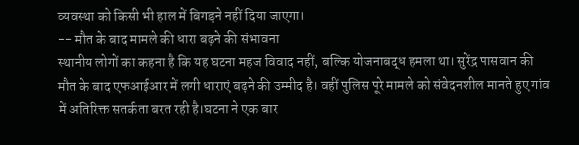व्यवस्था को किसी भी हाल में बिगड़ने नहीं दिया जाएगा।
-- मौत के बाद मामले की धारा बढ़ने की संभावना
स्थानीय लोगों का कहना है कि यह घटना महज विवाद नहीं, बल्कि योजनाबद्ध हमला था। सुरेंद्र पासवान की मौत के बाद एफआईआर में लगी धाराएं बढ़ने की उम्मीद है। वहीं पुलिस पूरे मामले को संवेदनशील मानते हुए गांव में अतिरिक्त सतर्कता बरत रही है।घटना ने एक बार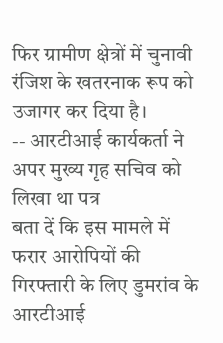फिर ग्रामीण क्षेत्रों में चुनावी रंजिश के खतरनाक रूप को उजागर कर दिया है।
-- आरटीआई कार्यकर्ता ने अपर मुख्य गृह सचिव को लिखा था पत्र
बता दें कि इस मामले में फरार आरोपियों की गिरफ्तारी के लिए डुमरांव के आरटीआई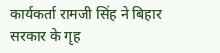कार्यकर्ता रामजी सिंह ने बिहार सरकार के गृह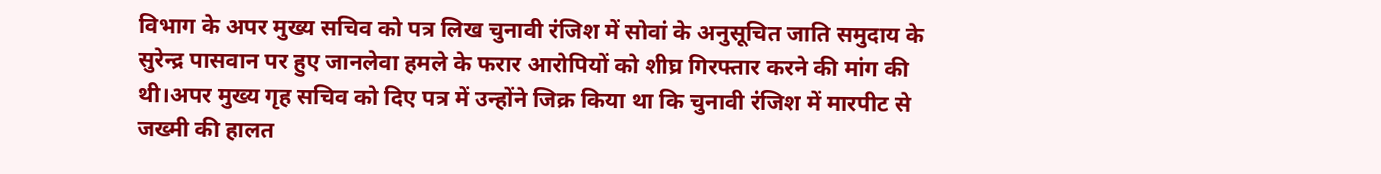विभाग के अपर मुख्य सचिव को पत्र लिख चुनावी रंजिश में सोवां के अनुसूचित जाति समुदाय के सुरेन्द्र पासवान पर हुए जानलेवा हमले के फरार आरोपियों को शीघ्र गिरफ्तार करने की मांग की थी।अपर मुख्य गृह सचिव को दिए पत्र में उन्होंने जिक्र किया था कि चुनावी रंजिश में मारपीट से जख्मी की हालत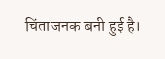चिंताजनक बनी हुई है।